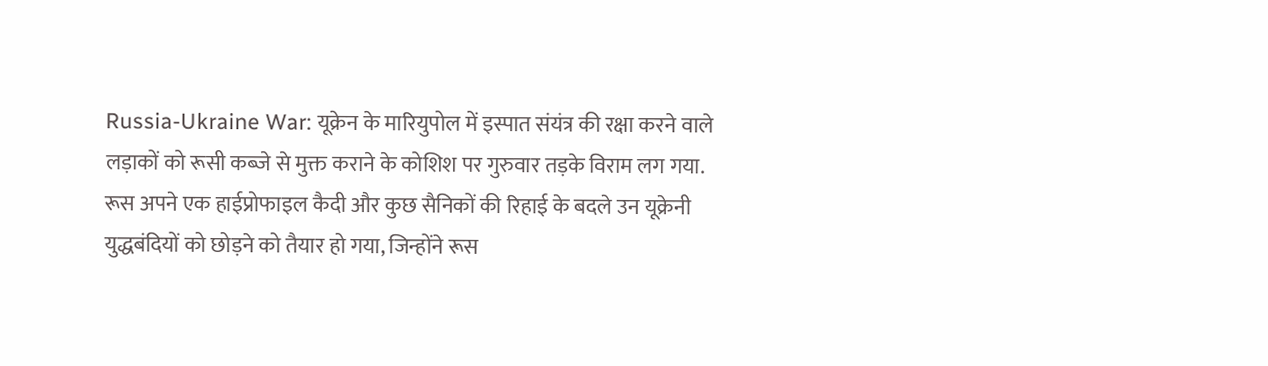Russia-Ukraine War: यूक्रेन के मारियुपोल में इस्पात संयंत्र की रक्षा करने वाले लड़ाकों को रूसी कब्जे से मुक्त कराने के कोशिश पर गुरुवार तड़के विराम लग गया. रूस अपने एक हाईप्रोफाइल कैदी और कुछ सैनिकों की रिहाई के बदले उन यूक्रेनी युद्धबंदियों को छोड़ने को तैयार हो गया, जिन्होंने रूस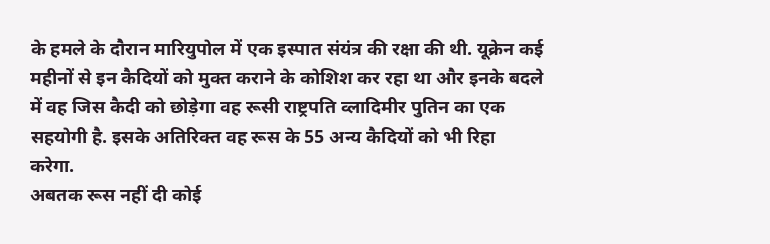के हमले के दौरान मारियुपोल में एक इस्पात संयंत्र की रक्षा की थी. यूक्रेन कई महीनों से इन कैदियों को मुक्त कराने के कोशिश कर रहा था और इनके बदले में वह जिस कैदी को छोड़ेगा वह रूसी राष्ट्रपति व्लादिमीर पुतिन का एक सहयोगी है. इसके अतिरिक्त वह रूस के 55 अन्य कैदियों को भी रिहा करेगा.
अबतक रूस नहीं दी कोई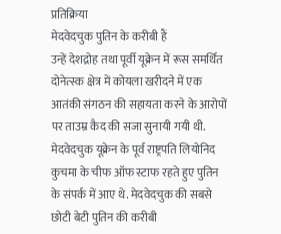प्रतिक्रिया
मेदवेदचुक पुतिन के करीबी हैं
उन्हें देशद्रोह तथा पूर्वी यूक्रेन में रूस समर्थित दोनेत्स्क क्षेत्र में कोयला खरीदने में एक आतंकी संगठन की सहायता करने के आरोपों पर ताउम्र कैद की सजा सुनायी गयी थी. मेदवेदचुक यूक्रेन के पूर्व राष्ट्रपति लियोनिद कुचमा के चीफ ऑफ स्टाफ रहते हुए पुतिन के संपर्क में आए थे. मेदवेदचुक की सबसे छोटी बेटी पुतिन की करीबी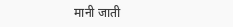मानी जाती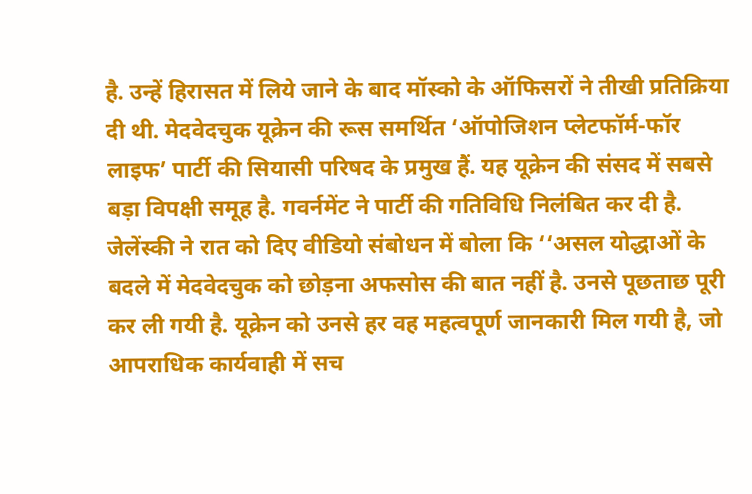है. उन्हें हिरासत में लिये जाने के बाद मॉस्को के ऑफिसरों ने तीखी प्रतिक्रिया दी थी. मेदवेदचुक यूक्रेन की रूस समर्थित ‘ऑपोजिशन प्लेटफॉर्म-फॉर लाइफ’ पार्टी की सियासी परिषद के प्रमुख हैं. यह यूक्रेन की संसद में सबसे बड़ा विपक्षी समूह है. गवर्नमेंट ने पार्टी की गतिविधि निलंबित कर दी है.
जेलेंस्की ने रात को दिए वीडियो संबोधन में बोला कि ‘‘असल योद्धाओं के बदले में मेदवेदचुक को छोड़ना अफसोस की बात नहीं है. उनसे पूछताछ पूरी कर ली गयी है. यूक्रेन को उनसे हर वह महत्वपूर्ण जानकारी मिल गयी है, जो आपराधिक कार्यवाही में सच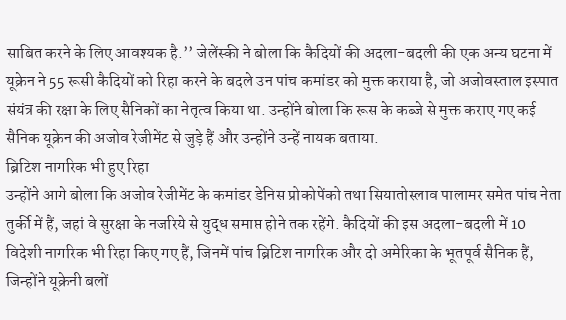साबित करने के लिए आवश्यक है.’’ जेलेंस्की ने बोला कि कैदियों की अदला-बदली की एक अन्य घटना में यूक्रेन ने 55 रूसी कैदियों को रिहा करने के बदले उन पांच कमांडर को मुक्त कराया है, जो अजोवस्ताल इस्पात संयंत्र की रक्षा के लिए सैनिकों का नेतृत्व किया था. उन्होंने बोला कि रूस के कब्जे से मुक्त कराए गए कई सैनिक यूक्रेन की अजोव रेजीमेंट से जुड़े हैं और उन्होंने उन्हें नायक बताया.
ब्रिटिश नागरिक भी हुए रिहा
उन्होंने आगे बोला कि अजोव रेजीमेंट के कमांडर डेनिस प्रोकोपेंको तथा सियातोस्लाव पालामर समेत पांच नेता तुर्की में हैं, जहां वे सुरक्षा के नजरिये से युद्ध समाप्त होने तक रहेंगे. कैदियों की इस अदला-बदली में 10 विदेशी नागरिक भी रिहा किए गए हैं, जिनमें पांच ब्रिटिश नागरिक और दो अमेरिका के भूतपूर्व सैनिक हैं, जिन्होंने यूक्रेनी बलों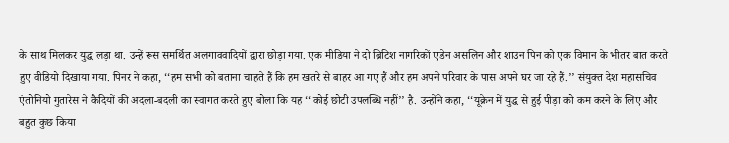के साथ मिलकर युद्ध लड़ा था. उन्हें रूस समर्थित अलगाववादियों द्वारा छोड़ा गया. एक मीडिया ने दो ब्रिटिश नागरिकों एडेन असलिन और शाउन पिन को एक विमान के भीतर बात करते हुए वीडियो दिखाया गया. पिनर ने कहा, ‘‘हम सभी को बताना चाहते हैं कि हम खतरे से बाहर आ गए हैं और हम अपने परिवार के पास अपने घर जा रहे हैं.’’ संयुक्त देश महासचिव एंतोनियो गुतारेस ने कैदियों की अदला-बदली का स्वागत करते हुए बोला कि यह ‘‘कोई छोटी उपलब्धि नहीं’’ है. उन्होंने कहा, ‘‘यूक्रेन में युद्ध से हुई पीड़ा को कम करने के लिए और बहुत कुछ किया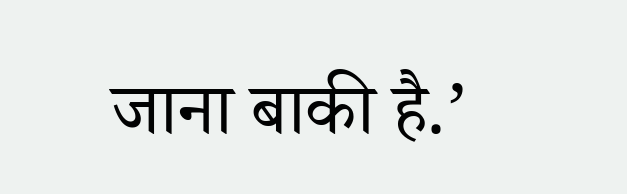जाना बाकी है.’